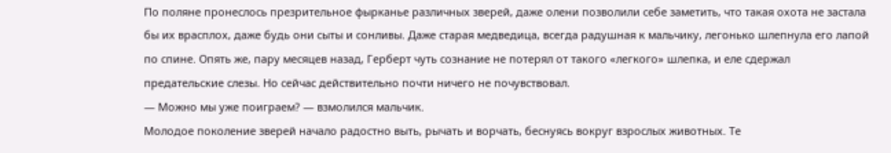По поляне пронеслось презрительное фырканье различных зверей, даже олени позволили себе заметить, что такая охота не застала бы их врасплох, даже будь они сыты и сонливы. Даже старая медведица, всегда радушная к мальчику, легонько шлепнула его лапой по спине. Опять же, пару месяцев назад, Герберт чуть сознание не потерял от такого «легкого» шлепка, и еле сдержал предательские слезы. Но сейчас действительно почти ничего не почувствовал.
— Можно мы уже поиграем? — взмолился мальчик.
Молодое поколение зверей начало радостно выть, рычать и ворчать, беснуясь вокруг взрослых животных. Те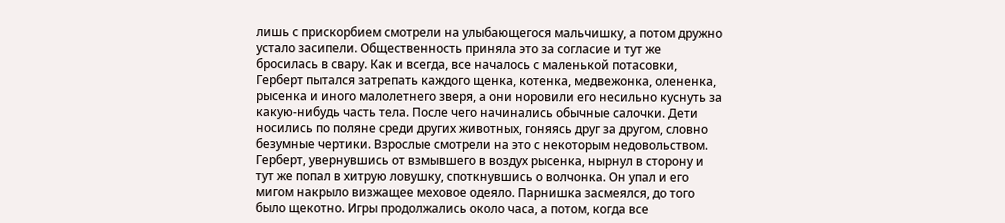лишь с прискорбием смотрели на улыбающегося мальчишку, а потом дружно устало засипели. Общественность приняла это за согласие и тут же бросилась в свару. Как и всегда, все началось с маленькой потасовки, Герберт пытался затрепать каждого щенка, котенка, медвежонка, олененка, рысенка и иного малолетнего зверя, а они норовили его несильно куснуть за какую-нибудь часть тела. После чего начинались обычные салочки. Дети носились по поляне среди других животных, гоняясь друг за другом, словно безумные чертики. Взрослые смотрели на это с некоторым недовольством.
Герберт, увернувшись от взмывшего в воздух рысенка, нырнул в сторону и тут же попал в хитрую ловушку, споткнувшись о волчонка. Он упал и его мигом накрыло визжащее меховое одеяло. Парнишка засмеялся, до того было щекотно. Игры продолжались около часа, а потом, когда все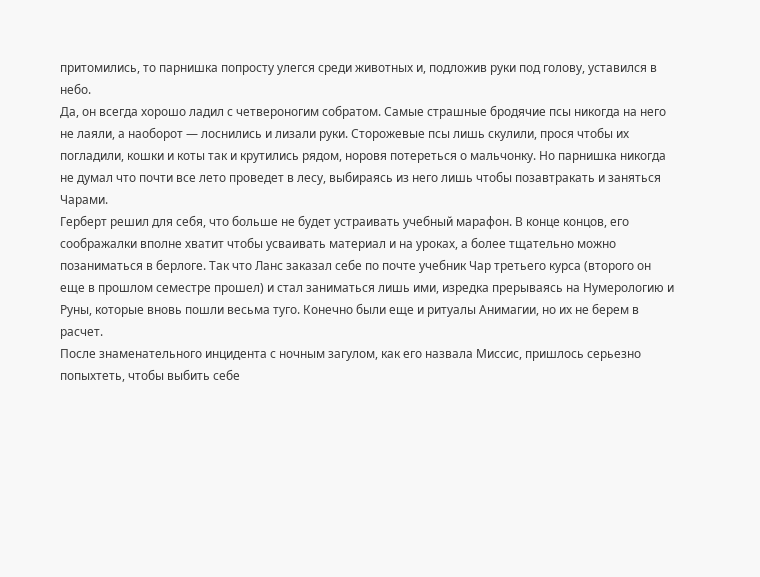притомились, то парнишка попросту улегся среди животных и, подложив руки под голову, уставился в небо.
Да, он всегда хорошо ладил с четвероногим собратом. Самые страшные бродячие псы никогда на него не лаяли, а наоборот — лоснились и лизали руки. Сторожевые псы лишь скулили, прося чтобы их погладили, кошки и коты так и крутились рядом, норовя потереться о мальчонку. Но парнишка никогда не думал что почти все лето проведет в лесу, выбираясь из него лишь чтобы позавтракать и заняться Чарами.
Герберт решил для себя, что больше не будет устраивать учебный марафон. В конце концов, его соображалки вполне хватит чтобы усваивать материал и на уроках, а более тщательно можно позаниматься в берлоге. Так что Ланс заказал себе по почте учебник Чар третьего курса (второго он еще в прошлом семестре прошел) и стал заниматься лишь ими, изредка прерываясь на Нумерологию и Руны, которые вновь пошли весьма туго. Конечно были еще и ритуалы Анимагии, но их не берем в расчет.
После знаменательного инцидента с ночным загулом, как его назвала Миссис, пришлось серьезно попыхтеть, чтобы выбить себе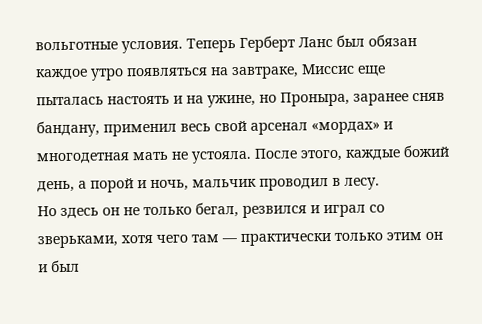вольготные условия. Теперь Герберт Ланс был обязан каждое утро появляться на завтраке, Миссис еще пыталась настоять и на ужине, но Проныра, заранее сняв бандану, применил весь свой арсенал «мордах» и многодетная мать не устояла. После этого, каждые божий день, а порой и ночь, мальчик проводил в лесу.
Но здесь он не только бегал, резвился и играл со зверьками, хотя чего там — практически только этим он и был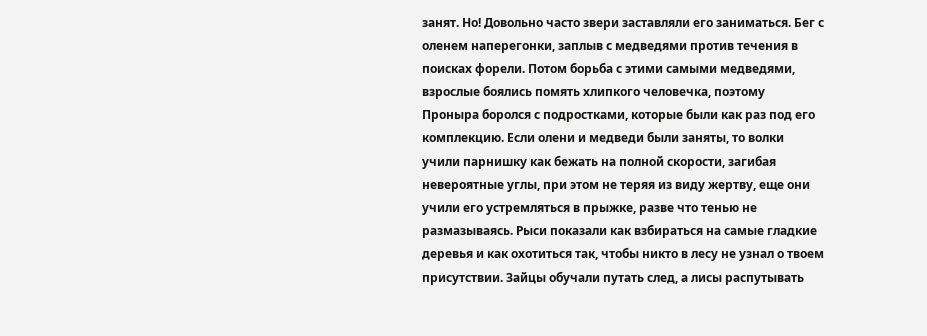занят. Но! Довольно часто звери заставляли его заниматься. Бег с оленем наперегонки, заплыв с медведями против течения в поисках форели. Потом борьба с этими самыми медведями, взрослые боялись помять хлипкого человечка, поэтому Проныра боролся с подростками, которые были как раз под его комплекцию. Если олени и медведи были заняты, то волки учили парнишку как бежать на полной скорости, загибая невероятные углы, при этом не теряя из виду жертву, еще они учили его устремляться в прыжке, разве что тенью не размазываясь. Рыси показали как взбираться на самые гладкие деревья и как охотиться так, чтобы никто в лесу не узнал о твоем присутствии. Зайцы обучали путать след, а лисы распутывать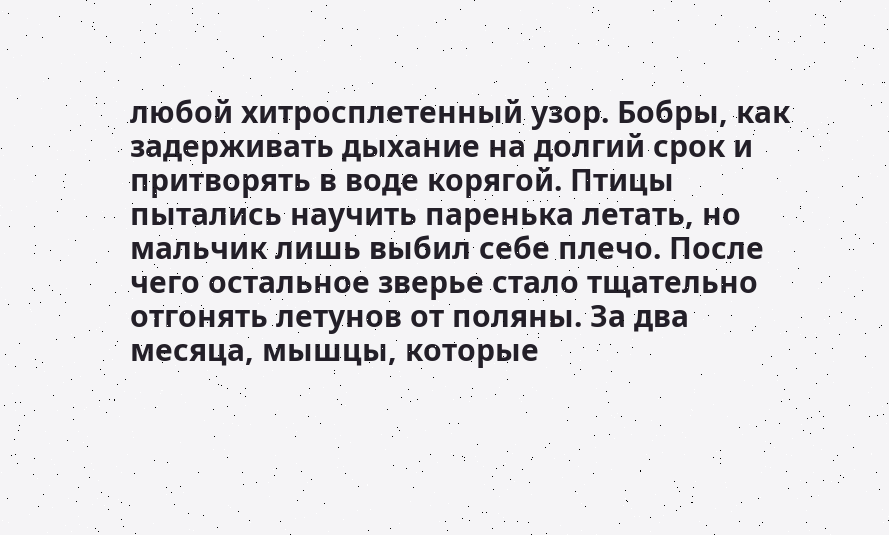любой хитросплетенный узор. Бобры, как задерживать дыхание на долгий срок и притворять в воде корягой. Птицы пытались научить паренька летать, но мальчик лишь выбил себе плечо. После чего остальное зверье стало тщательно отгонять летунов от поляны. За два месяца, мышцы, которые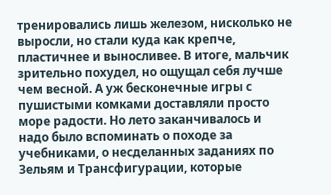тренировались лишь железом, нисколько не выросли, но стали куда как крепче, пластичнее и выносливее. В итоге, мальчик зрительно похудел, но ощущал себя лучше чем весной. А уж бесконечные игры с пушистыми комками доставляли просто море радости. Но лето заканчивалось и надо было вспоминать о походе за учебниками, о несделанных заданиях по Зельям и Трансфигурации, которые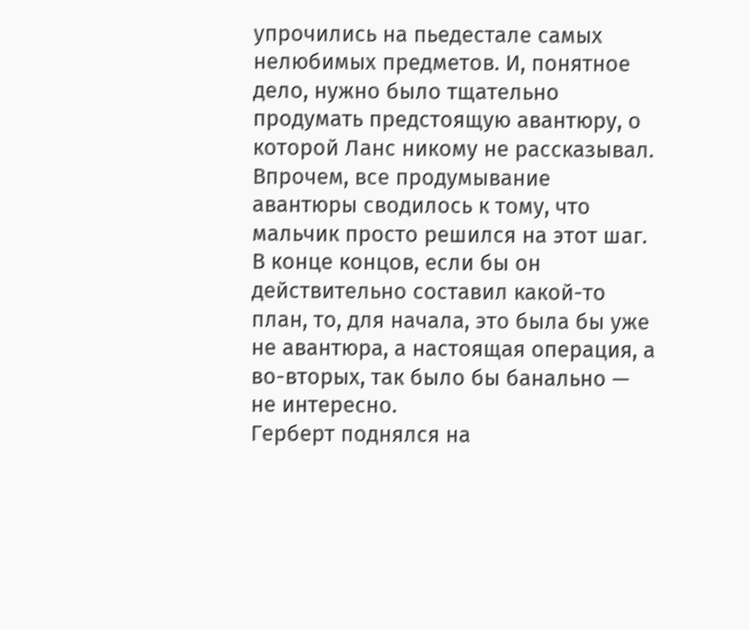упрочились на пьедестале самых нелюбимых предметов. И, понятное дело, нужно было тщательно продумать предстоящую авантюру, о которой Ланс никому не рассказывал. Впрочем, все продумывание авантюры сводилось к тому, что мальчик просто решился на этот шаг. В конце концов, если бы он действительно составил какой-то план, то, для начала, это была бы уже не авантюра, а настоящая операция, а во-вторых, так было бы банально — не интересно.
Герберт поднялся на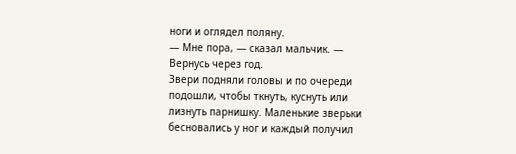ноги и оглядел поляну.
— Мне пора, — сказал мальчик. — Вернусь через год.
Звери подняли головы и по очереди подошли, чтобы ткнуть, куснуть или лизнуть парнишку. Маленькие зверьки бесновались у ног и каждый получил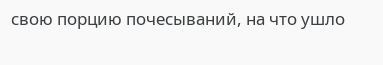свою порцию почесываний, на что ушло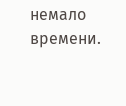немало времени.